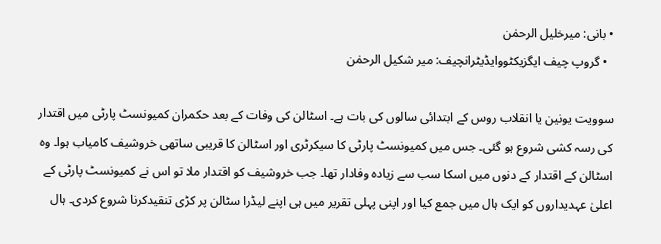• بانی: میرخلیل الرحمٰن
  • گروپ چیف ایگزیکٹووایڈیٹرانچیف: میر شکیل الرحمٰن

سوویت یونین یا انقلاب روس کے ابتدائی سالوں کی بات ہے۔ اسٹالن کی وفات کے بعد حکمران کمیونسٹ پارٹی میں اقتدار کی رسہ کشی شروع ہو گئی۔ جس میں کمیونسٹ پارٹی کا سیکرٹری اور اسٹالن کا قریبی ساتھی خروشیف کامیاب ہوا۔ وہ اسٹالن کے اقتدار کے دنوں میں اسکا سب سے زیادہ وفادار تھا۔ جب خروشیف کو اقتدار ملا تو اس نے کمیونسٹ پارٹی کے اعلیٰ عہدیداروں کو ایک ہال میں جمع کیا اور اپنی پہلی تقریر میں ہی اپنے لیڈرا سٹالن پر کڑی تنقیدکرنا شروع کردی۔ ہال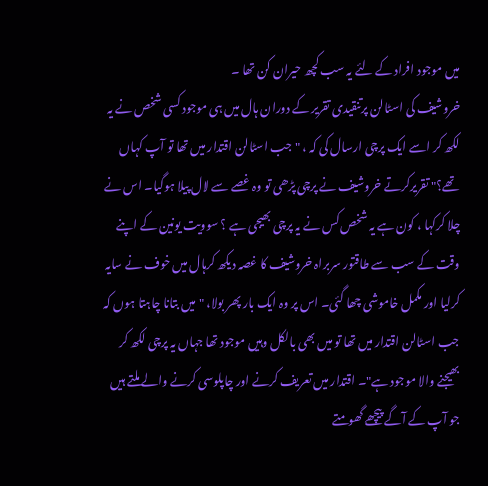میں موجود افراد کے لئے یہ سب کچھ حیران کن تھا ۔
خروشیف کی اسٹالن پرتنقیدی تقریر کے دوران ہال میں ہی موجود کسی شخص نے یہ لکھ کر اسے ایک پرچی ارسال کی کہ ، "جب اسٹالن اقتدار میں تھا تو آپ کہاں تھے؟" تقریرکرتے خروشیف نے پرچی پڑھی تو وہ غصے سے لال پیلا ہوگیا۔ اس نے چلا کرکہا ، کون ہے یہ شخص کس نے یہ پرچی بھیجی ہے ؟ سوویت یونین کے اپنے وقت کے سب سے طاقتور سربراہ خروشیف کا غصہ دیکھ کرہال میں خوف نے سایہ کرلیا اور مکمل خاموشی چھا گئی۔ اس پر وہ ایک بار پھر بولا، "میں بتانا چاہتا ہوں کہ جب اسٹالن اقتدار میں تھا تو میں بھی بالکل وہیں موجود تھا جہاں یہ پرچی لکھ کر بھیجنے والا موجود ہے"۔ اقتدار میں تعریف کرنے اور چاپلوسی کرنے والے ملتے ہیں جو آپ کے آگے پیچھے گھومتے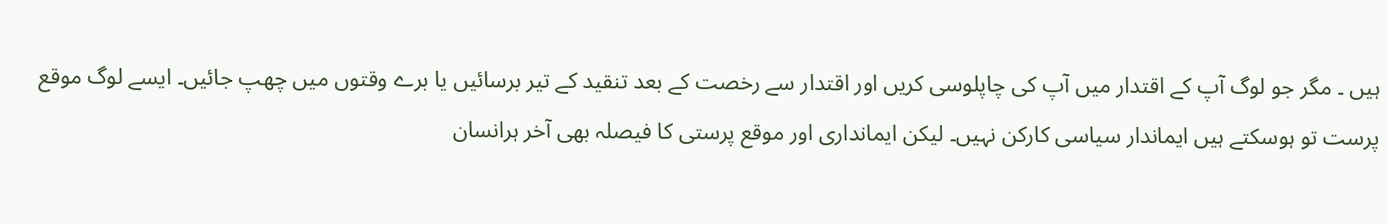ہیں ۔ مگر جو لوگ آپ کے اقتدار میں آپ کی چاپلوسی کریں اور اقتدار سے رخصت کے بعد تنقید کے تیر برسائیں یا برے وقتوں میں چھپ جائیں۔ ایسے لوگ موقع پرست تو ہوسکتے ہیں ایماندار سیاسی کارکن نہیں۔ لیکن ایمانداری اور موقع پرستی کا فیصلہ بھی آخر ہرانسان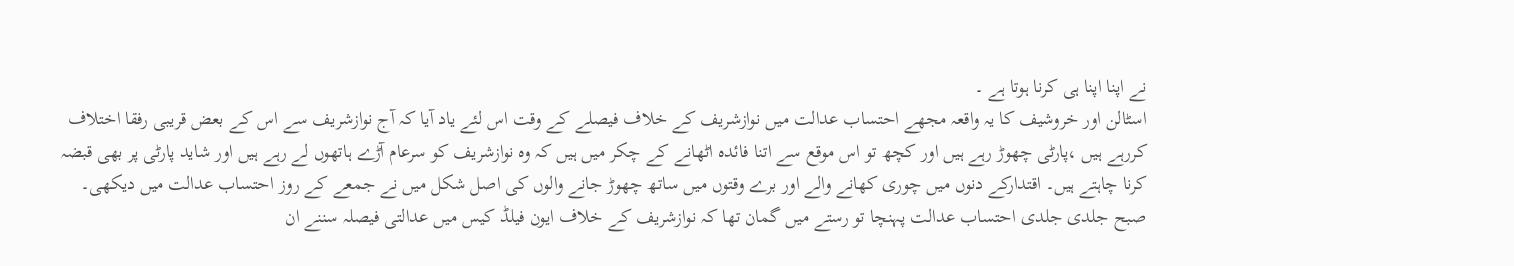نے اپنا اپنا ہی کرنا ہوتا ہے ۔
اسٹالن اور خروشیف کا یہ واقعہ مجھے احتساب عدالت میں نوازشریف کے خلاف فیصلے کے وقت اس لئے یاد آیا کہ آج نوازشریف سے اس کے بعض قریبی رفقا اختلاف کررہے ہیں ،پارٹی چھوڑ رہے ہیں اور کچھ تو اس موقع سے اتنا فائدہ اٹھانے کے چکر میں ہیں کہ وہ نوازشریف کو سرعام آڑے ہاتھوں لے رہے ہیں اور شاید پارٹی پر بھی قبضہ کرنا چاہتے ہیں۔ اقتدارکے دنوں میں چوری کھانے والے اور برے وقتوں میں ساتھ چھوڑ جانے والوں کی اصل شکل میں نے جمعے کے روز احتساب عدالت میں دیکھی۔
صبح جلدی جلدی احتساب عدالت پہنچا تو رستے میں گمان تھا کہ نوازشریف کے خلاف ایون فیلڈ کیس میں عدالتی فیصلہ سننے ان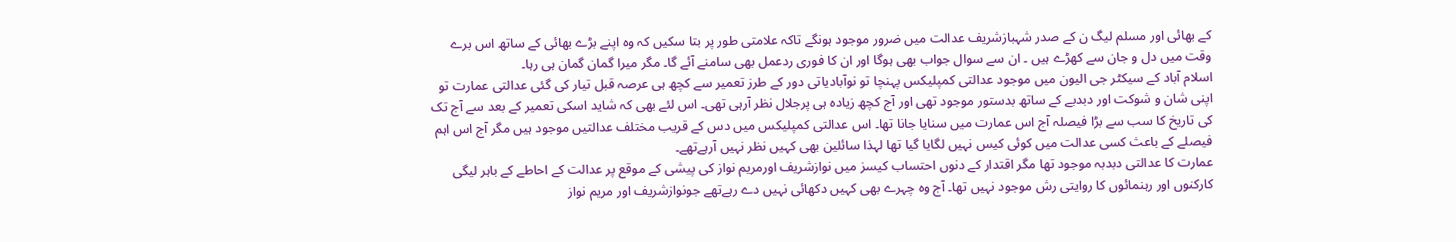کے بھائی اور مسلم لیگ ن کے صدر شہبازشریف عدالت میں ضرور موجود ہونگے تاکہ علامتی طور پر بتا سکیں کہ وہ اپنے بڑے بھائی کے ساتھ اس برے وقت میں دل و جان سے کھڑے ہیں ۔ ان سے سوال جواب بھی ہوگا اور ان کا فوری ردعمل بھی سامنے آئے گا۔ مگر میرا گمان گمان ہی رہا۔
اسلام آباد کے سیکٹر جی الیون میں موجود عدالتی کمپلیکس پہنچا تو نوآبادیاتی دور کے طرز تعمیر سے کچھ ہی عرصہ قبل تیار کی گئی عدالتی عمارت تو اپنی شان و شوکت اور دبدبے کے ساتھ بدستور موجود تھی اور آج کچھ زیادہ ہی پرجلال نظر آرہی تھی۔ اس لئے بھی کہ شاید اسکی تعمیر کے بعد سے آج تک کی تاریخ کا سب سے بڑا فیصلہ آج اس عمارت میں سنایا جانا تھا۔ اس عدالتی کمپلیکس میں دس کے قریب مختلف عدالتیں موجود ہیں مگر آج اس اہم فیصلے کے باعث کسی عدالت میں کوئی کیس نہیں لگایا گیا تھا لہذا سائلین بھی کہیں نظر نہیں آرہےتھے۔
عمارت کا عدالتی دبدبہ موجود تھا مگر اقتدار کے دنوں احتساب کیسز میں نوازشریف اورمریم نواز کی پیشی کے موقع پر عدالت کے احاطے کے باہر لیگی کارکنوں اور رہنمائوں کا روایتی رش موجود نہیں تھا۔ آج وہ چہرے بھی کہیں دکھائی نہیں دے رہےتھے جونوازشریف اور مریم نواز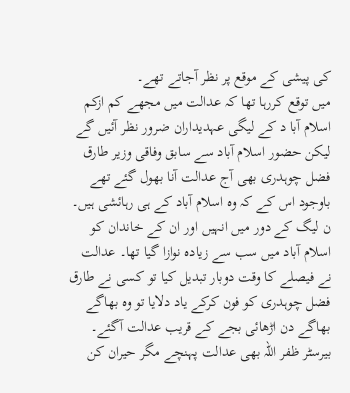کی پیشی کے موقع پر نظر آجاتے تھے۔
میں توقع کررہا تھا کہ عدالت میں مجھے کم ازکم اسلام آبا د کے لیگی عہدیداران ضرور نظر آئیں گے لیکن حضور اسلام آباد سے سابق وفاقی وزیر طارق فضل چوہدری بھی آج عدالت آنا بھول گئے تھے باوجود اس کے کہ وہ اسلام آباد کے ہی رہائشی ہیں۔ ن لیگ کے دور میں انہیں اور ان کے خاندان کو اسلام آباد میں سب سے زیادہ نوازا گیا تھا۔ عدالت نے فیصلے کا وقت دوبار تبدیل کیا تو کسی نے طارق فضل چوہدری کو فون کرکے یاد دلایا تو وہ بھاگے بھاگے دن اڑھائی بجے کے قریب عدالت آگئے۔ بیرسٹر ظفر اللہ بھی عدالت پہنچے مگر حیران کن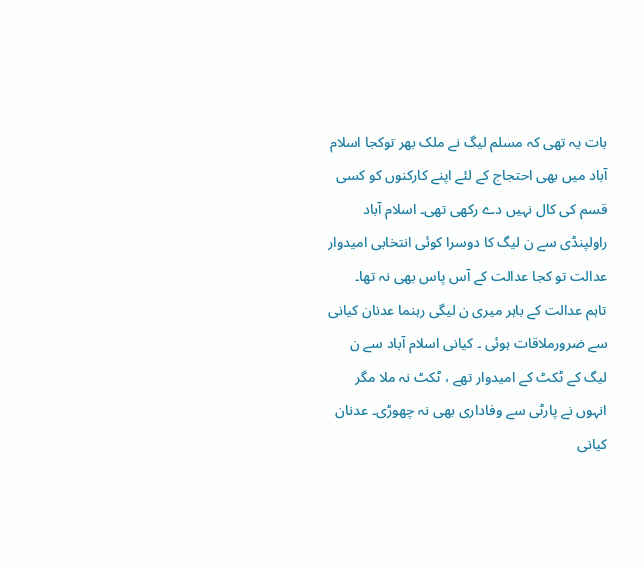بات یہ تھی کہ مسلم لیگ نے ملک بھر توکجا اسلام آباد میں بھی احتجاج کے لئے اپنے کارکنوں کو کسی قسم کی کال نہیں دے رکھی تھی۔ اسلام آباد راولپنڈی سے ن لیگ کا دوسرا کوئی انتخابی امیدوار عدالت تو کجا عدالت کے آس پاس بھی نہ تھا۔
تاہم عدالت کے باہر میری ن لیگی رہنما عدنان کیانی سے ضرورملاقات ہوئی ۔ کیانی اسلام آباد سے ن لیگ کے ٹکٹ کے امیدوار تھے ، ٹکٹ نہ ملا مگر انہوں نے پارٹی سے وفاداری بھی نہ چھوڑی۔ عدنان کیانی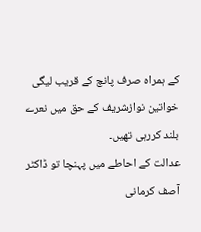کے ہمراہ صرف پانچ کے قریب لیگی خواتین نوازشریف کے حق میں نعرے بلند کررہی تھیں۔
عدالت کے احاطے میں پہنچا تو ڈاکٹر آصف کرمانی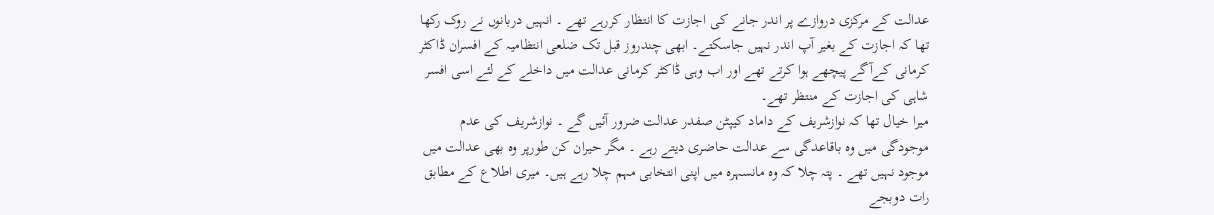عدالت کے مرکزی دروازے پر اندر جانے کی اجازت کا انتظار کررہے تھے ۔ انہیں دربانوں نے روک رکھا تھا کہ اجازت کے بغیر آپ اندر نہیں جاسکتے۔ ابھی چندروز قبل تک ضلعی انتظامیہ کے افسران ڈاکٹر کرمانی کےآگے پیچھے ہوا کرتے تھے اور اب وہی ڈاکٹر کرمانی عدالت میں داخلے کے لئے اسی افسر شاہی کی اجازت کے منتظر تھے۔
میرا خیال تھا کہ نوازشریف کے داماد کیپٹن صفدر عدالت ضرور آئیں گے ۔ نوازشریف کی عدم موجودگی میں وہ باقاعدگی سے عدالت حاضری دیتے رہے ۔ مگر حیران کن طورپر وہ بھی عدالت میں موجود نہیں تھے ۔ پتہ چلا کہ وہ مانسہرہ میں اپنی انتخابی مہم چلا رہے ہیں۔ میری اطلاع کے مطابق رات دوبجے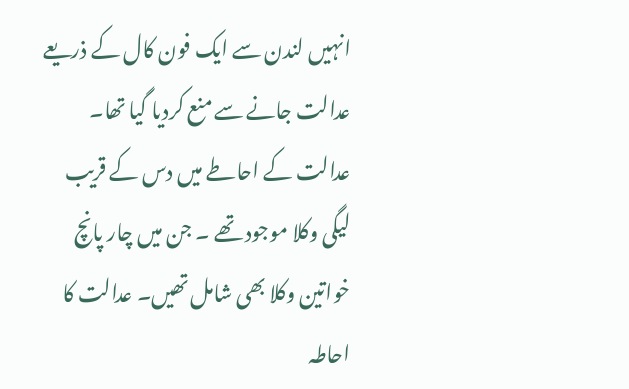انہیں لندن سے ایک فون کال کے ذریعے عدالت جانے سے منع کردیا گیا تھا۔
عدالت کے احاطے میں دس کے قریب لیگی وکلا موجود تھے ۔ جن میں چار پانچ خواتین وکلا بھی شامل تھیں۔ عدالت کا احاطہ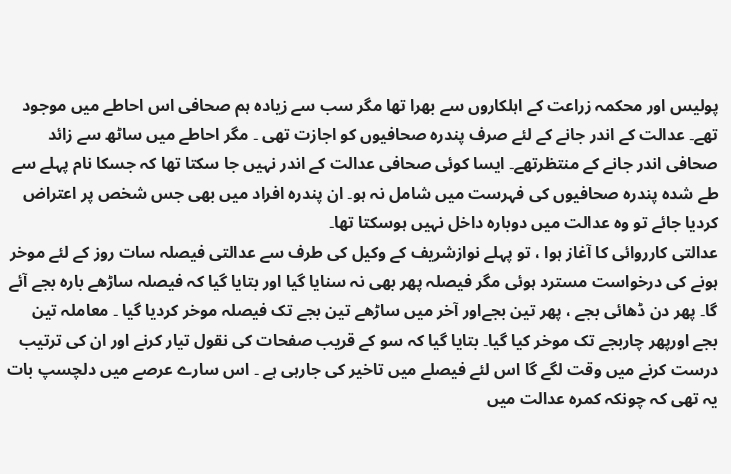پولیس اور محکمہ زراعت کے اہلکاروں سے بھرا تھا مگر سب سے زیادہ ہم صحافی اس احاطے میں موجود تھے۔ عدالت کے اندر جانے کے لئے صرف پندرہ صحافیوں کو اجازت تھی ۔ مگر احاطے میں ساٹھ سے زائد صحافی اندر جانے کے منتظرتھے۔ ایسا کوئی صحافی عدالت کے اندر نہیں جا سکتا تھا کہ جسکا نام پہلے سے طے شدہ پندرہ صحافیوں کی فہرست میں شامل نہ ہو۔ ان پندرہ افراد میں بھی جس شخص پر اعتراض کردیا جائے تو وہ عدالت میں دوبارہ داخل نہیں ہوسکتا تھا۔
عدالتی کارروائی کا آغاز ہوا ، تو پہلے نوازشریف کے وکیل کی طرف سے عدالتی فیصلہ سات روز کے لئے موخر ہونے کی درخواست مسترد ہوئی مگر فیصلہ پھر بھی نہ سنایا گیا اور بتایا گیا کہ فیصلہ ساڑھے بارہ بجے آئے گا۔ پھر دن ڈھائی بجے ، پھر تین بجےاور آخر میں ساڑھے تین بجے تک فیصلہ موخر کردیا گیا ۔ معاملہ تین بجے اورپھر چاربجے تک موخر کیا گیا۔ بتایا گیا کہ سو کے قریب صفحات کی نقول تیار کرنے اور ان کی ترتیب درست کرنے میں وقت لگے گا اس لئے فیصلے میں تاخیر کی جارہی ہے ۔ اس سارے عرصے میں دلچسپ بات یہ تھی کہ چونکہ کمرہ عدالت میں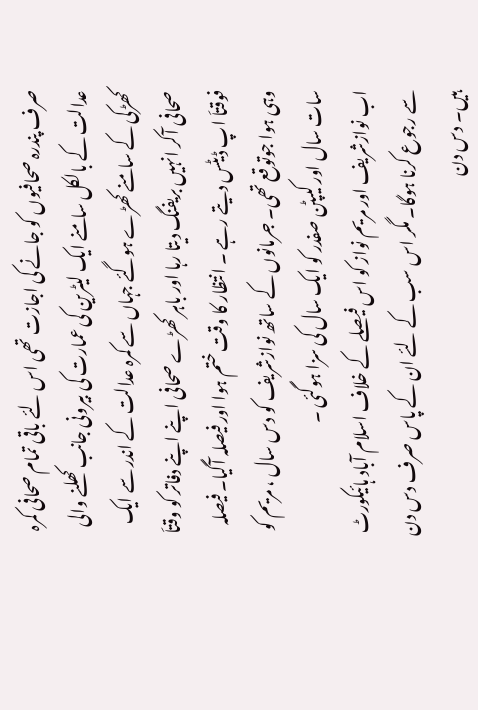صرف پندرہ صحافیوں کو جانے کی اجازت تھی اس لئے باقی تمام صحافی کمرہ عدالت کے بالکل سامنے ایک لیٹرین کی عمارت کی بیرونی جانب کھلنے والی کھڑکی کے سامنے کھڑے ہوگئے جہاں سے کمرہ عدالت کے اندر سے ایک صحافی آکر انہیں بریفنگ دیتا رہا اور باہر کھڑے صحافی اپنے اپنے دفاتر کو وقتاَ فوقتاَ اپ ڈیٹس دیتے رہے ۔ انتظار کا وقت ختم ہوا اور فیصلہ آگیا۔ فیصلہ وہی ہوا جوتوقع تھی۔ جرمانوں کے ساتھ نوازشریف کو دس سال ، مریم کو سات سال اور کیپٹن صفدر کو ایک سال کی سزا ہوگئی ۔
اب نوازشریف اور مریم نواز کو اس فیصلے کے خلاف اسلام آباد ہائیکورٹ سے رجوع کرنا ہوگا۔ مگر اس سب کے لئے ان کے پاس صرف دس دن ہیں۔ دس دن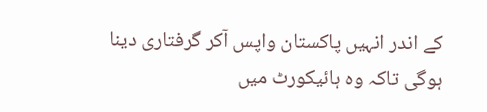کے اندر انہیں پاکستان واپس آکر گرفتاری دینا ہوگی تاکہ وہ ہائیکورٹ میں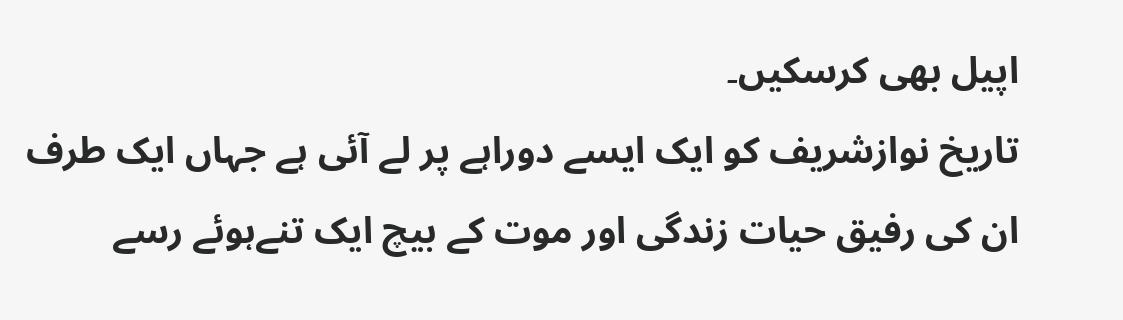اپیل بھی کرسکیں۔
تاریخ نوازشریف کو ایک ایسے دوراہے پر لے آئی ہے جہاں ایک طرف ان کی رفیق حیات زندگی اور موت کے بیچ ایک تنےہوئے رسے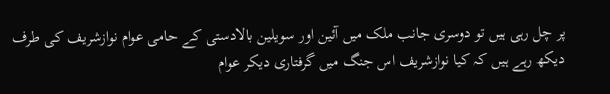پر چل رہی ہیں تو دوسری جانب ملک میں آئین اور سویلین بالادستی کے حامی عوام نوازشریف کی طرف دیکھ رہے ہیں کہ کیا نوازشریف اس جنگ میں گرفتاری دیکر عوام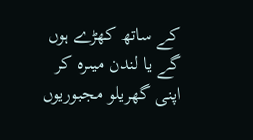کے ساتھ کھڑے ہوں گے یا لندن میںرہ کر اپنی گھریلو مجبوریوں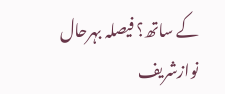کے ساتھ؟ فیصلہ بہرحال نوازشریف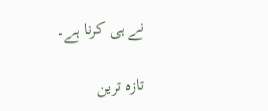نے ہی کرنا ہے۔

تازہ ترین